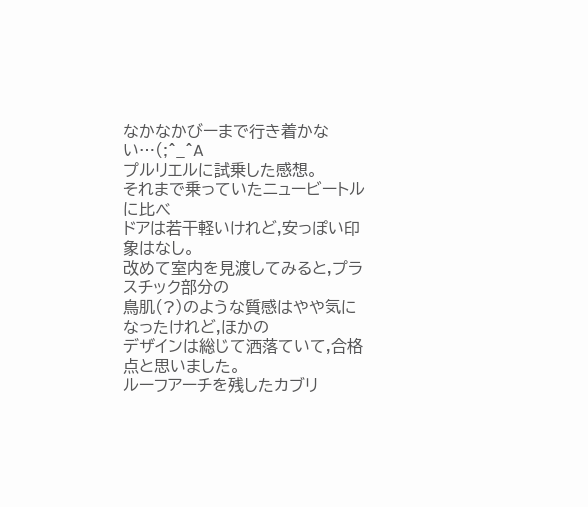なかなかびーまで行き着かない…(;^_^A
プルリエルに試乗した感想。
それまで乗っていたニュービートルに比べ
ドアは若干軽いけれど,安っぽい印象はなし。
改めて室内を見渡してみると,プラスチック部分の
鳥肌(?)のような質感はやや気になったけれど,ほかの
デザインは総じて洒落ていて,合格点と思いました。
ルーフアーチを残したカブリ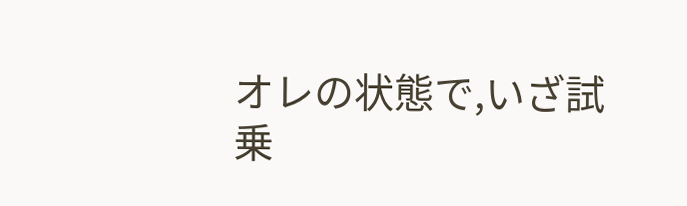オレの状態で,いざ試乗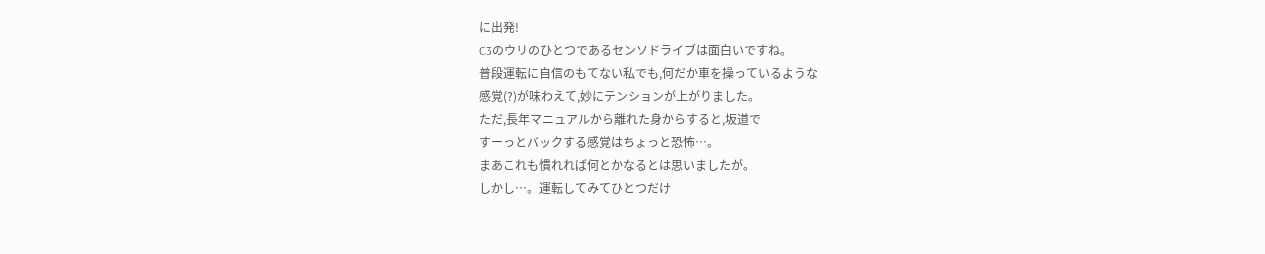に出発!
C3のウリのひとつであるセンソドライブは面白いですね。
普段運転に自信のもてない私でも,何だか車を操っているような
感覚(?)が味わえて,妙にテンションが上がりました。
ただ,長年マニュアルから離れた身からすると,坂道で
すーっとバックする感覚はちょっと恐怖…。
まあこれも慣れれば何とかなるとは思いましたが。
しかし…。運転してみてひとつだけ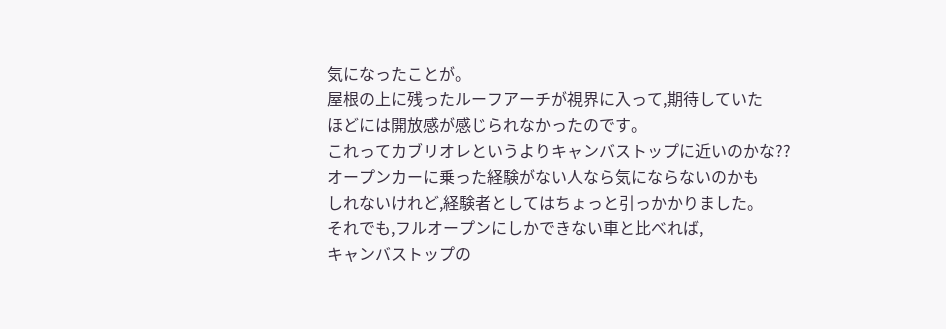気になったことが。
屋根の上に残ったルーフアーチが視界に入って,期待していた
ほどには開放感が感じられなかったのです。
これってカブリオレというよりキャンバストップに近いのかな??
オープンカーに乗った経験がない人なら気にならないのかも
しれないけれど,経験者としてはちょっと引っかかりました。
それでも,フルオープンにしかできない車と比べれば,
キャンバストップの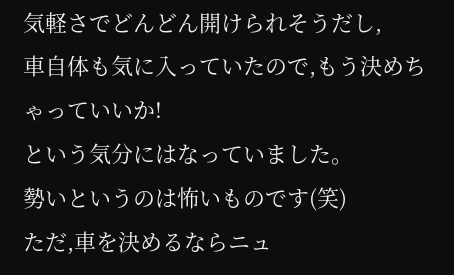気軽さでどんどん開けられそうだし,
車自体も気に入っていたので,もう決めちゃっていいか!
という気分にはなっていました。
勢いというのは怖いものです(笑)
ただ,車を決めるならニュ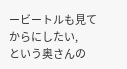ービートルも見てからにしたい,
という奥さんの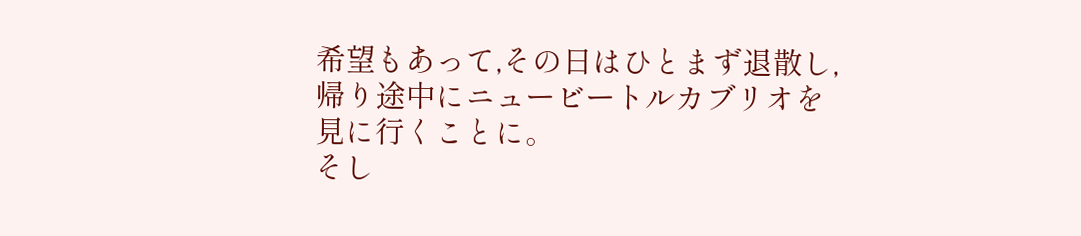希望もあって,その日はひとまず退散し,
帰り途中にニュービートルカブリオを見に行くことに。
そし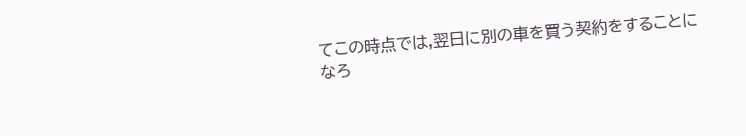てこの時点では,翌日に別の車を買う契約をすることに
なろ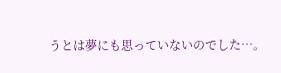うとは夢にも思っていないのでした…。